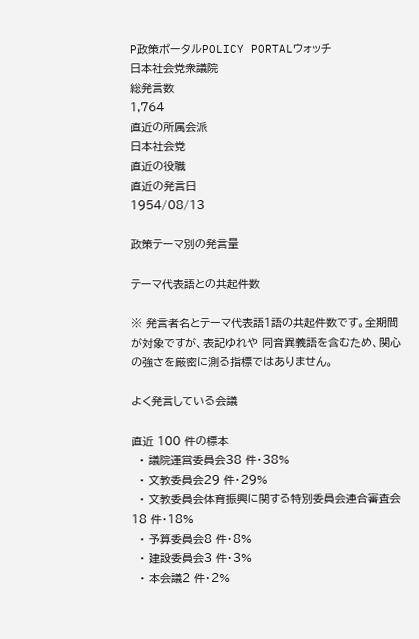P政策ポータルPOLICY PORTALウォッチ
日本社会党衆議院
総発言数
1,764
直近の所属会派
日本社会党
直近の役職
直近の発言日
1954/08/13

政策テーマ別の発言量

テーマ代表語との共起件数

※ 発言者名とテーマ代表語1語の共起件数です。全期間が対象ですが、表記ゆれや 同音異義語を含むため、関心の強さを厳密に測る指標ではありません。

よく発言している会議

直近 100 件の標本
  • 議院運営委員会38 件・38%
  • 文教委員会29 件・29%
  • 文教委員会体育振興に関する特別委員会連合審査会18 件・18%
  • 予算委員会8 件・8%
  • 建設委員会3 件・3%
  • 本会議2 件・2%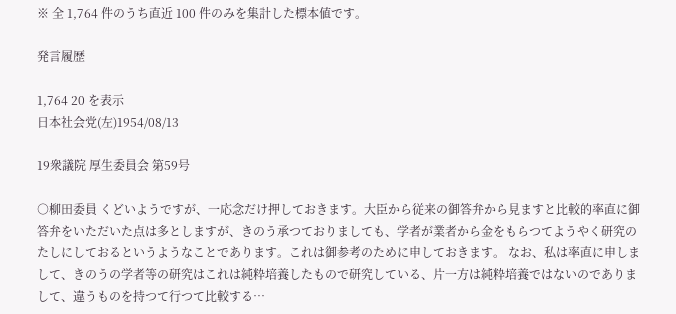※ 全 1,764 件のうち直近 100 件のみを集計した標本値です。

発言履歴

1,764 20 を表示
日本社会党(左)1954/08/13

19衆議院 厚生委員会 第59号

○柳田委員 くどいようですが、一応念だけ押しておきます。大臣から従来の御答弁から見ますと比較的率直に御答弁をいただいた点は多としますが、きのう承つておりましても、学者が業者から金をもらつてようやく研究のたしにしておるというようなことであります。これは御参考のために申しておきます。 なお、私は率直に申しまして、きのうの学者等の研究はこれは純粋培養したもので研究している、片一方は純粋培養ではないのでありまして、違うものを持つて行つて比較する…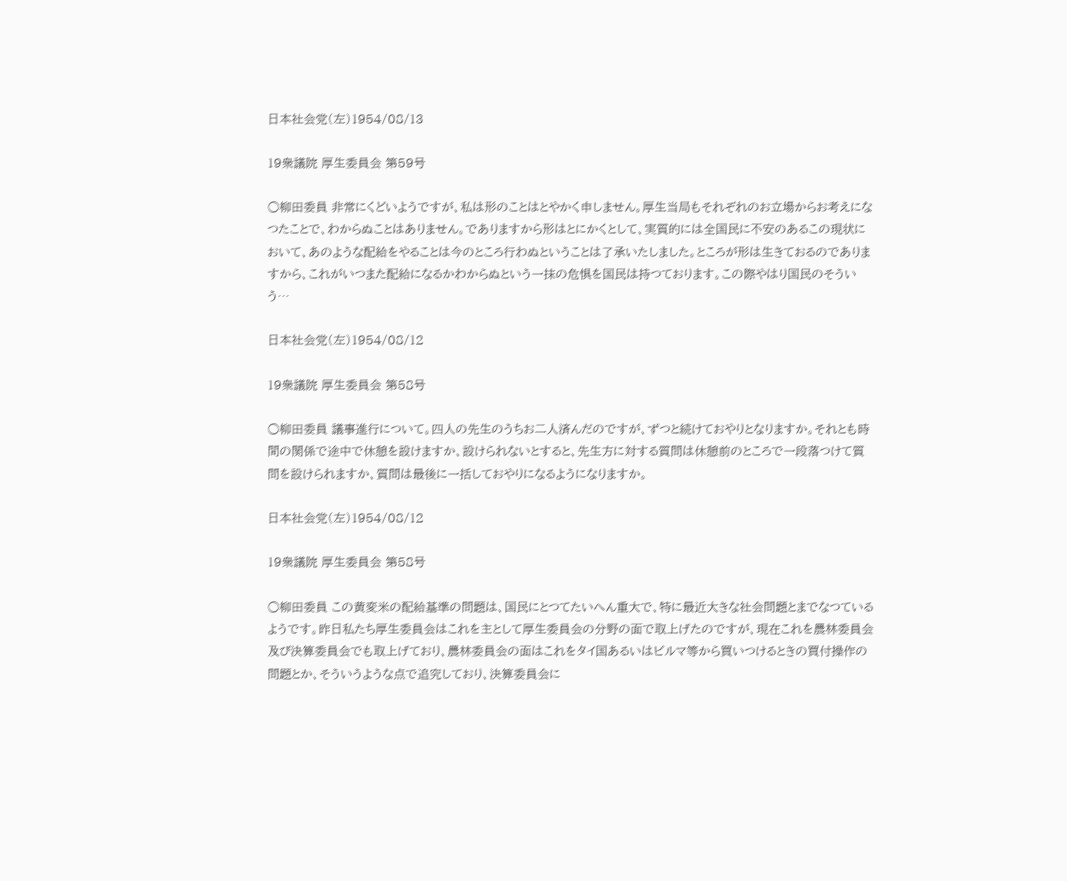日本社会党(左)1954/08/13

19衆議院 厚生委員会 第59号

○柳田委員 非常にくどいようですが、私は形のことはとやかく申しません。厚生当局もそれぞれのお立場からお考えになつたことで、わからぬことはありません。でありますから形はとにかくとして、実質的には全国民に不安のあるこの現状において、あのような配給をやることは今のところ行わぬということは了承いたしました。ところが形は生きておるのでありますから、これがいつまた配給になるかわからぬという一抹の危惧を国民は持つております。この際やはり国民のそういう…

日本社会党(左)1954/08/12

19衆議院 厚生委員会 第58号

○柳田委員 議事進行について。四人の先生のうちお二人済んだのですが、ずつと続けておやりとなりますか。それとも時間の関係で途中で休憩を設けますか、設けられないとすると、先生方に対する質問は休憩前のところで一段落つけて質問を設けられますか、質問は最後に一括しておやりになるようになりますか。

日本社会党(左)1954/08/12

19衆議院 厚生委員会 第58号

○柳田委員 この黄変米の配給基準の問題は、国民にとつてたいへん重大で、特に最近大きな社会問題とまでなつているようです。昨日私たち厚生委員会はこれを主として厚生委員会の分野の面で取上げたのですが、現在これを農林委員会及び決算委員会でも取上げており、農林委員会の面はこれをタイ国あるいはビルマ等から買いつけるときの買付操作の問題とか、そういうような点で追究しており、決算委員会に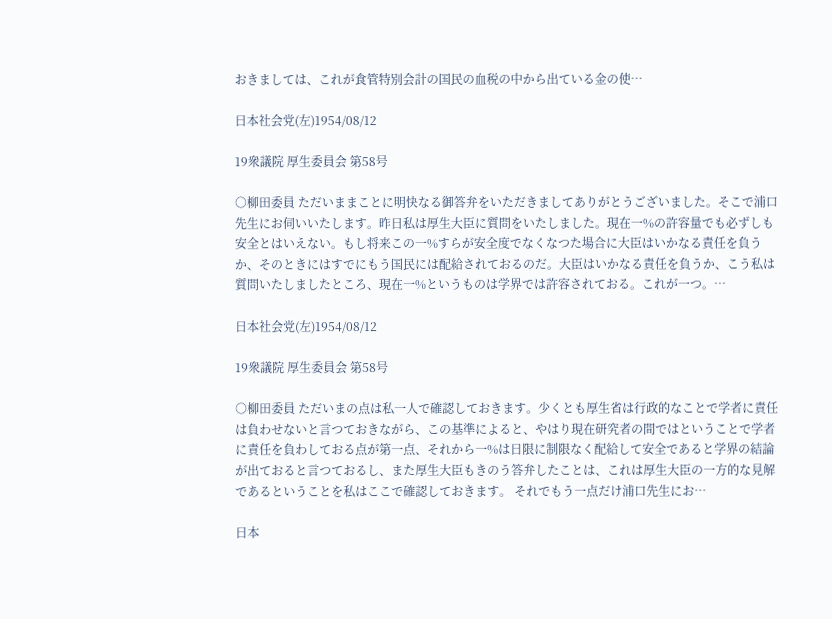おきましては、これが食管特別会計の国民の血税の中から出ている金の使…

日本社会党(左)1954/08/12

19衆議院 厚生委員会 第58号

○柳田委員 ただいままことに明快なる御答弁をいただきましてありがとうございました。そこで浦口先生にお伺いいたします。昨日私は厚生大臣に質問をいたしました。現在一%の許容量でも必ずしも安全とはいえない。もし将来この一%すらが安全度でなくなつた場合に大臣はいかなる責任を負うか、そのときにはすでにもう国民には配給されておるのだ。大臣はいかなる責任を負うか、こう私は質問いたしましたところ、現在一%というものは学界では許容されておる。これが一つ。…

日本社会党(左)1954/08/12

19衆議院 厚生委員会 第58号

○柳田委員 ただいまの点は私一人で確認しておきます。少くとも厚生省は行政的なことで学者に責任は負わせないと言つておきながら、この基準によると、やはり現在研究者の間ではということで学者に責任を負わしておる点が第一点、それから一%は日限に制限なく配給して安全であると学界の結論が出ておると言つておるし、また厚生大臣もきのう答弁したことは、これは厚生大臣の一方的な見解であるということを私はここで確認しておきます。 それでもう一点だけ浦口先生にお…

日本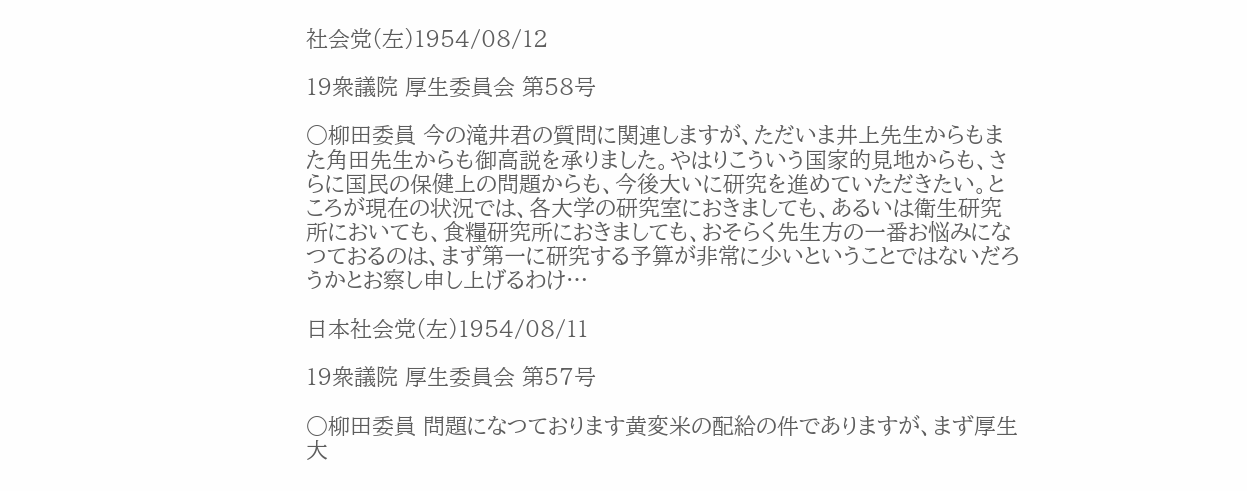社会党(左)1954/08/12

19衆議院 厚生委員会 第58号

○柳田委員 今の滝井君の質問に関連しますが、ただいま井上先生からもまた角田先生からも御高説を承りました。やはりこういう国家的見地からも、さらに国民の保健上の問題からも、今後大いに研究を進めていただきたい。ところが現在の状況では、各大学の研究室におきましても、あるいは衛生研究所においても、食糧研究所におきましても、おそらく先生方の一番お悩みになつておるのは、まず第一に研究する予算が非常に少いということではないだろうかとお察し申し上げるわけ…

日本社会党(左)1954/08/11

19衆議院 厚生委員会 第57号

○柳田委員 問題になつております黄変米の配給の件でありますが、まず厚生大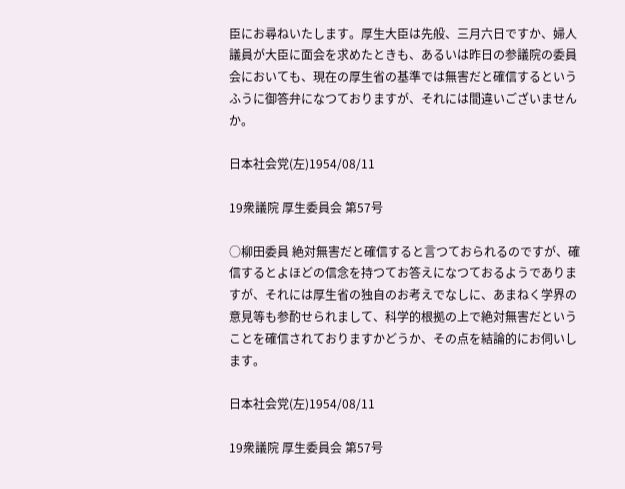臣にお尋ねいたします。厚生大臣は先般、三月六日ですか、婦人議員が大臣に面会を求めたときも、あるいは昨日の参議院の委員会においても、現在の厚生省の基準では無害だと確信するというふうに御答弁になつておりますが、それには間違いございませんか。

日本社会党(左)1954/08/11

19衆議院 厚生委員会 第57号

○柳田委員 絶対無害だと確信すると言つておられるのですが、確信するとよほどの信念を持つてお答えになつておるようでありますが、それには厚生省の独自のお考えでなしに、あまねく学界の意見等も参酌せられまして、科学的根拠の上で絶対無害だということを確信されておりますかどうか、その点を結論的にお伺いします。

日本社会党(左)1954/08/11

19衆議院 厚生委員会 第57号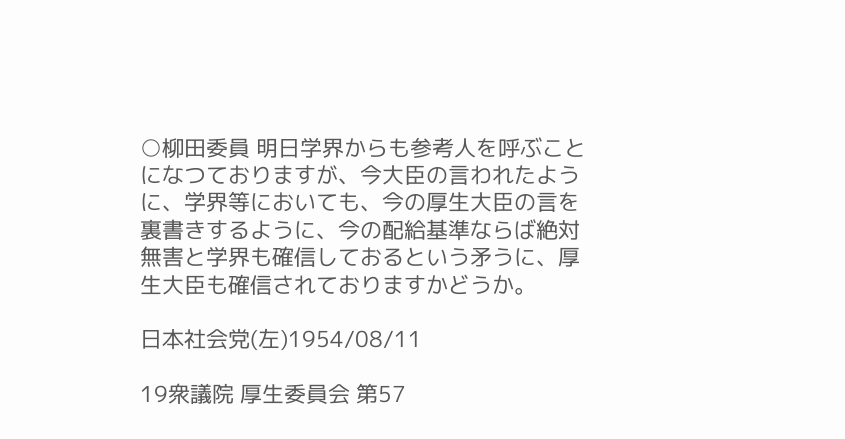○柳田委員 明日学界からも参考人を呼ぶことになつておりますが、今大臣の言われたように、学界等においても、今の厚生大臣の言を裏書きするように、今の配給基準ならば絶対無害と学界も確信しておるという矛うに、厚生大臣も確信されておりますかどうか。

日本社会党(左)1954/08/11

19衆議院 厚生委員会 第57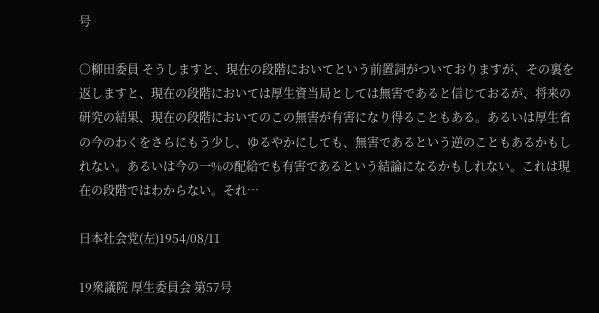号

○柳田委員 そうしますと、現在の段階においてという前置詞がついておりますが、その裏を返しますと、現在の段階においては厚生資当局としては無害であると信じておるが、将来の研究の結果、現在の段階においてのこの無害が有害になり得ることもある。あるいは厚生省の今のわくをさらにもう少し、ゆるやかにしても、無害であるという逆のこともあるかもしれない。あるいは今の一%の配給でも有害であるという結論になるかもしれない。これは現在の段階ではわからない。それ…

日本社会党(左)1954/08/11

19衆議院 厚生委員会 第57号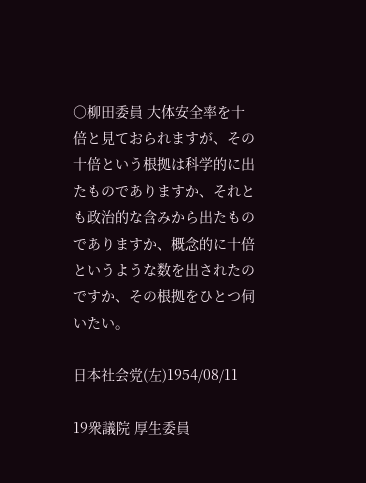○柳田委員 大体安全率を十倍と見ておられますが、その十倍という根拠は科学的に出たものでありますか、それとも政治的な含みから出たものでありますか、概念的に十倍というような数を出されたのですか、その根拠をひとつ伺いたい。

日本社会党(左)1954/08/11

19衆議院 厚生委員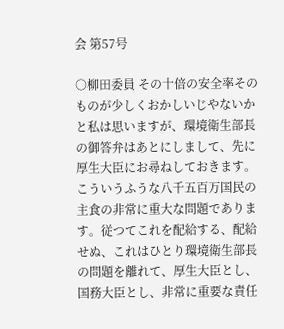会 第57号

○柳田委員 その十倍の安全率そのものが少しくおかしいじやないかと私は思いますが、環境衛生部長の御答弁はあとにしまして、先に厚生大臣にお尋ねしておきます。 こういうふうな八千五百万国民の主食の非常に重大な問題であります。従つてこれを配給する、配給せぬ、これはひとり環境衛生部長の問題を離れて、厚生大臣とし、国務大臣とし、非常に重要な責任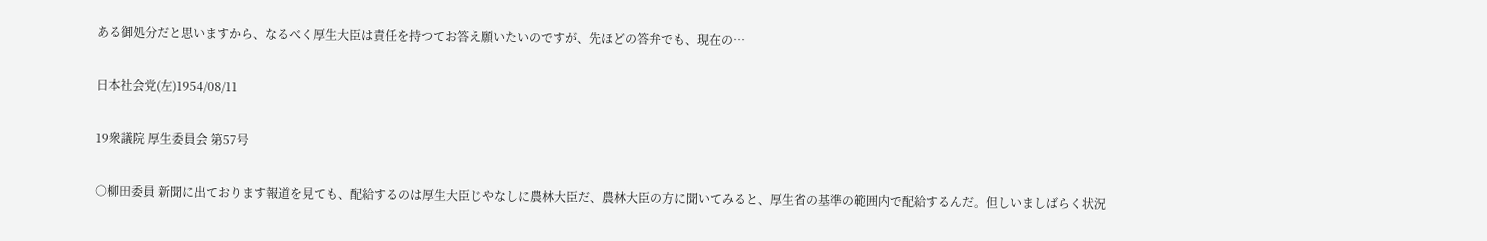ある御処分だと思いますから、なるべく厚生大臣は責任を持つてお答え願いたいのですが、先ほどの答弁でも、現在の…

日本社会党(左)1954/08/11

19衆議院 厚生委員会 第57号

○柳田委員 新聞に出ております報道を見ても、配給するのは厚生大臣じやなしに農林大臣だ、農林大臣の方に聞いてみると、厚生省の基準の範囲内で配給するんだ。但しいましばらく状況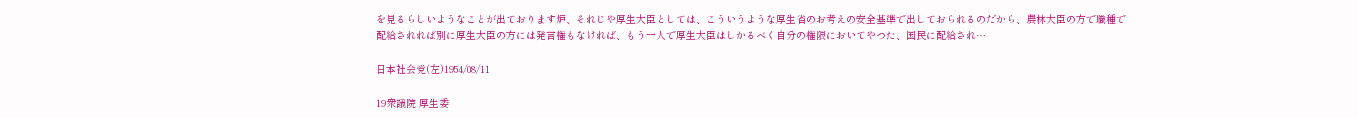を見るらしいようなことが出ております炉、それじや厚生大臣としては、こういうような厚生省のお考えの安全基準で出しておられるのだから、農林大臣の方で職種で配給されれば別に厚生大臣の方には発言権もなければ、もう一人で厚生大臣はしかるべく自分の権限においてやつた、国民に配給され…

日本社会党(左)1954/08/11

19衆議院 厚生委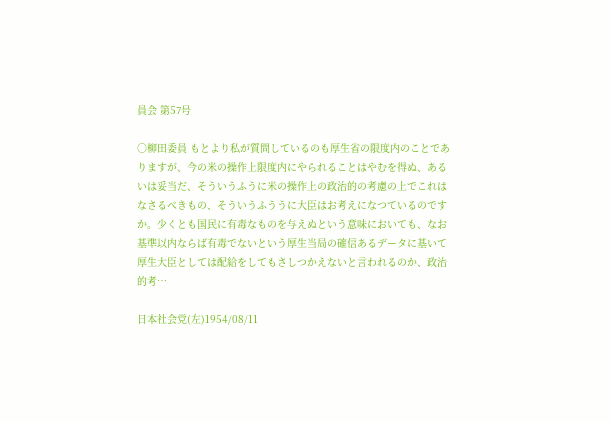員会 第57号

○柳田委員 もとより私が質問しているのも厚生省の限度内のことでありますが、今の米の操作上限度内にやられることはやむを得ぬ、あるいは妥当だ、そういうふうに米の操作上の政治的の考慮の上でこれはなさるべきもの、そういうふううに大臣はお考えになつているのですか。少くとも国民に有毒なものを与えぬという意味においても、なお基準以内ならば有毒でないという厚生当局の確信あるデータに基いて厚生大臣としては配給をしてもさしつかえないと言われるのか、政治的考…

日本社会党(左)1954/08/11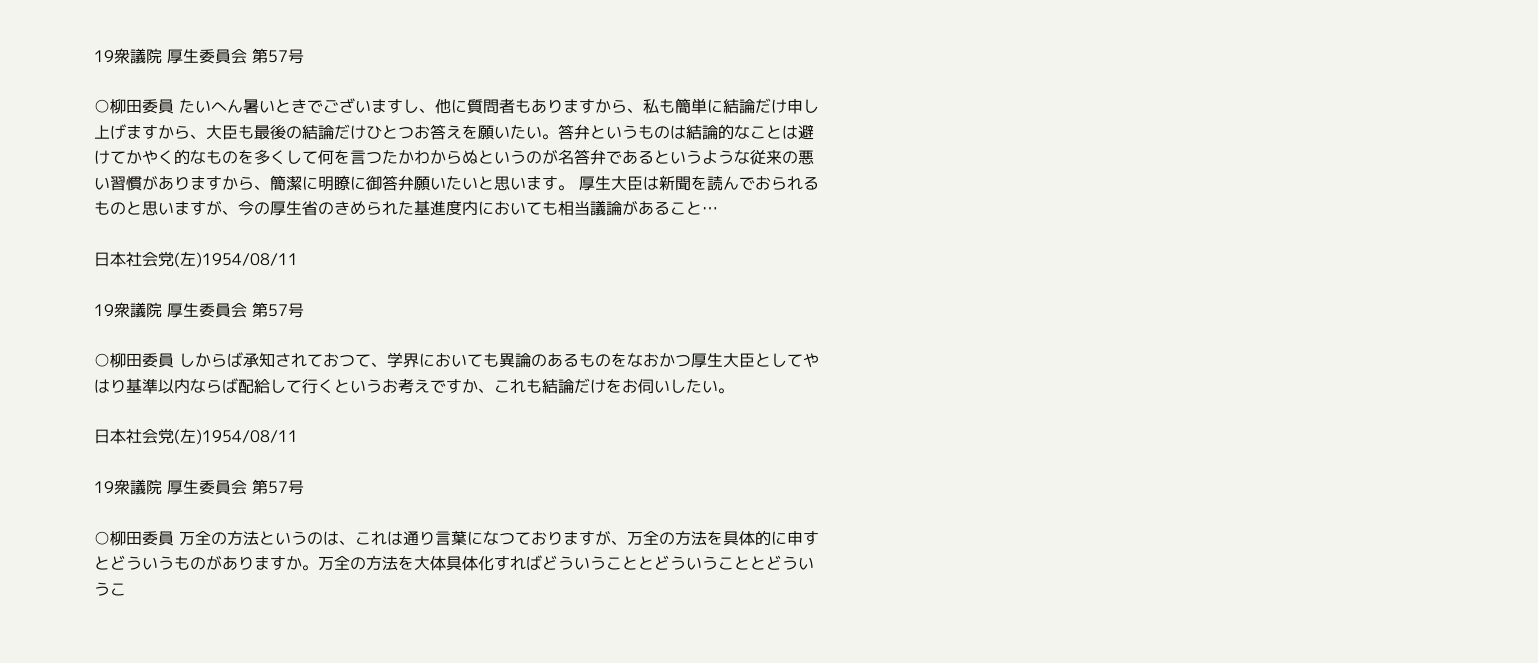19衆議院 厚生委員会 第57号

○柳田委員 たいへん暑いときでございますし、他に質問者もありますから、私も簡単に結論だけ申し上げますから、大臣も最後の結論だけひとつお答えを願いたい。答弁というものは結論的なことは避けてかやく的なものを多くして何を言つたかわからぬというのが名答弁であるというような従来の悪い習慣がありますから、簡潔に明瞭に御答弁願いたいと思います。 厚生大臣は新聞を読んでおられるものと思いますが、今の厚生省のきめられた基進度内においても相当議論があること…

日本社会党(左)1954/08/11

19衆議院 厚生委員会 第57号

○柳田委員 しからば承知されておつて、学界においても異論のあるものをなおかつ厚生大臣としてやはり基準以内ならば配給して行くというお考えですか、これも結論だけをお伺いしたい。

日本社会党(左)1954/08/11

19衆議院 厚生委員会 第57号

○柳田委員 万全の方法というのは、これは通り言葉になつておりますが、万全の方法を具体的に申すとどういうものがありますか。万全の方法を大体具体化すればどういうこととどういうこととどういうこ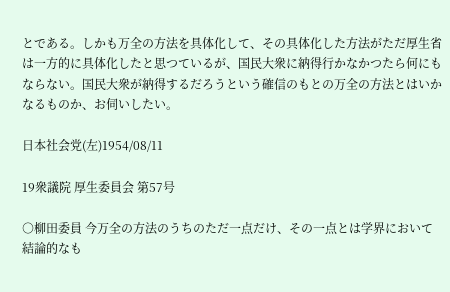とである。しかも万全の方法を具体化して、その具体化した方法がただ厚生省は一方的に具体化したと思つているが、国民大衆に納得行かなかつたら何にもならない。国民大衆が納得するだろうという確信のもとの万全の方法とはいかなるものか、お伺いしたい。

日本社会党(左)1954/08/11

19衆議院 厚生委員会 第57号

○柳田委員 今万全の方法のうちのただ一点だけ、その一点とは学界において結論的なも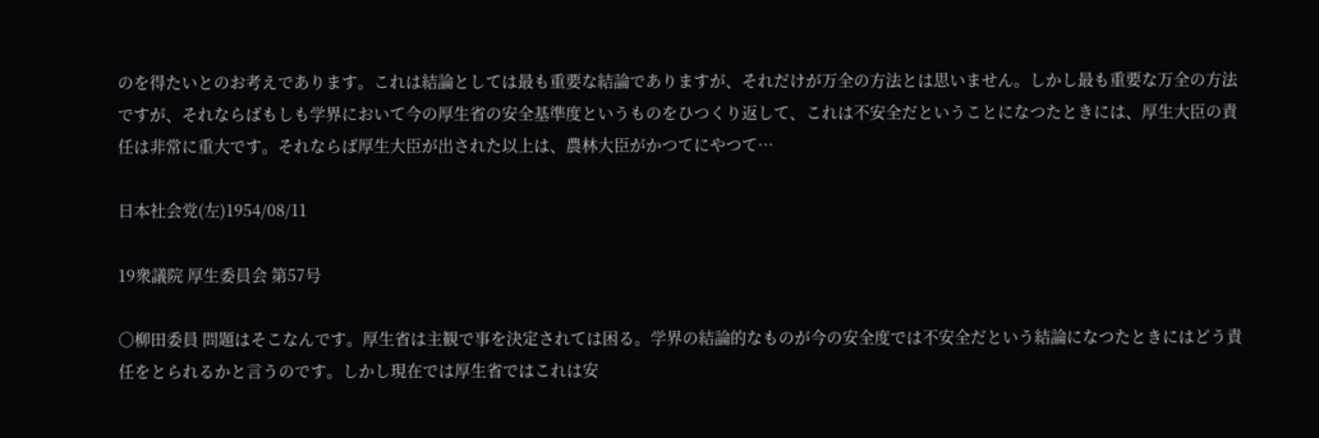のを得たいとのお考えであります。これは結論としては最も重要な結論でありますが、それだけが万全の方法とは思いません。しかし最も重要な万全の方法ですが、それならばもしも学界において今の厚生省の安全基準度というものをひつくり返して、これは不安全だということになつたときには、厚生大臣の責任は非常に重大です。それならば厚生大臣が出された以上は、農林大臣がかつてにやつて…

日本社会党(左)1954/08/11

19衆議院 厚生委員会 第57号

○柳田委員 問題はそこなんです。厚生省は主観で事を決定されては困る。学界の結論的なものが今の安全度では不安全だという結論になつたときにはどう責任をとられるかと言うのです。しかし現在では厚生省ではこれは安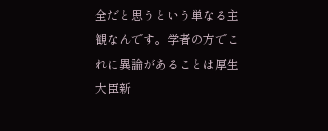全だと思うという単なる主観なんです。学者の方でこれに異論があることは厚生大臣新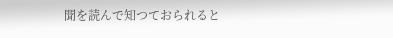聞を読んで知つておられると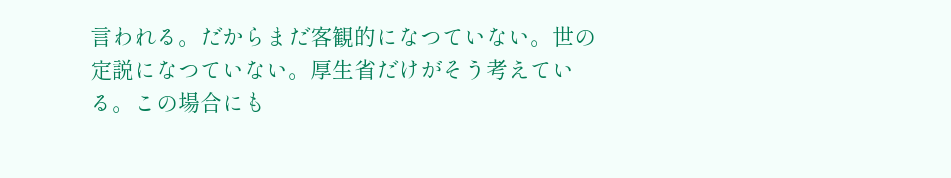言われる。だからまだ客観的になつていない。世の定説になつていない。厚生省だけがそう考えている。この場合にも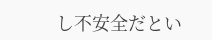し不安全だとい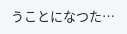うことになつた…